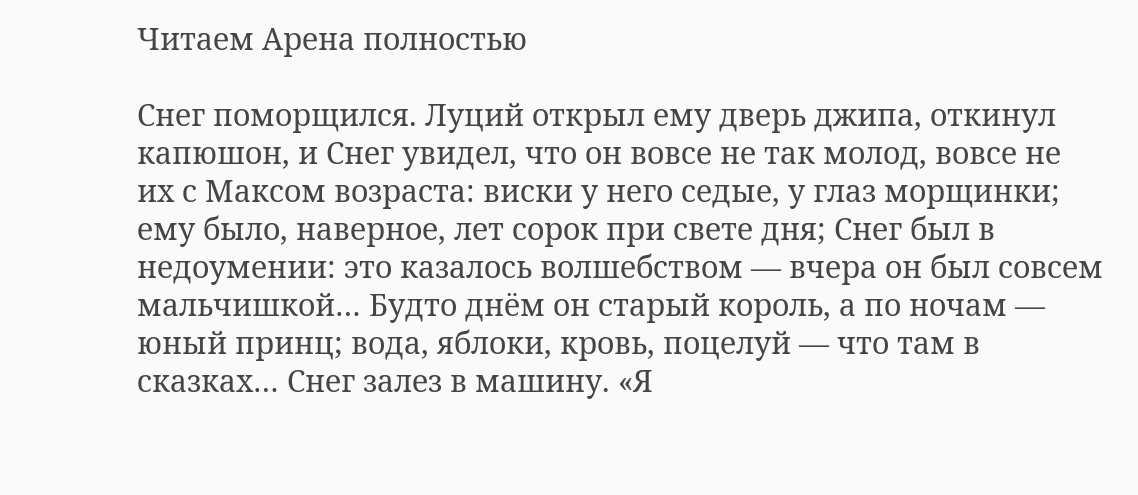Читаем Арена полностью

Снег поморщился. Луций открыл ему дверь джипа, откинул капюшон, и Снег увидел, что он вовсе не так молод, вовсе не их с Максом возраста: виски у него седые, у глаз морщинки; ему было, наверное, лет сорок при свете дня; Снег был в недоумении: это казалось волшебством — вчера он был совсем мальчишкой… Будто днём он старый король, а по ночам — юный принц; вода, яблоки, кровь, поцелуй — что там в сказках… Снег залез в машину. «Я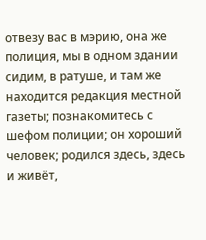отвезу вас в мэрию, она же полиция, мы в одном здании сидим, в ратуше, и там же находится редакция местной газеты; познакомитесь с шефом полиции; он хороший человек; родился здесь, здесь и живёт,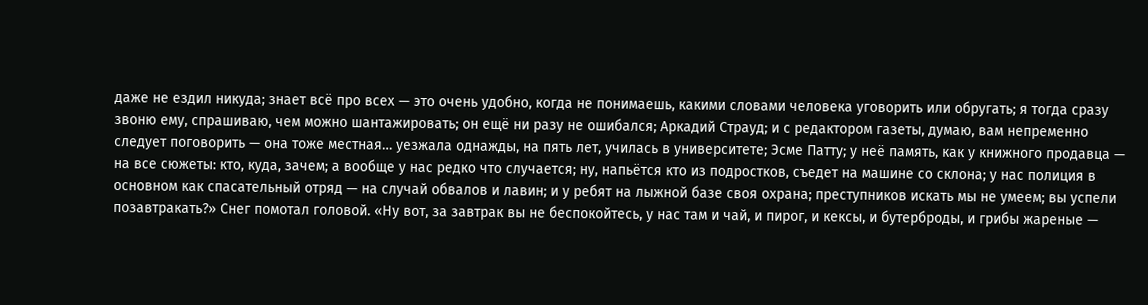даже не ездил никуда; знает всё про всех — это очень удобно, когда не понимаешь, какими словами человека уговорить или обругать; я тогда сразу звоню ему, спрашиваю, чем можно шантажировать; он ещё ни разу не ошибался; Аркадий Страуд; и с редактором газеты, думаю, вам непременно следует поговорить — она тоже местная… уезжала однажды, на пять лет, училась в университете; Эсме Патту; у неё память, как у книжного продавца — на все сюжеты: кто, куда, зачем; а вообще у нас редко что случается; ну, напьётся кто из подростков, съедет на машине со склона; у нас полиция в основном как спасательный отряд — на случай обвалов и лавин; и у ребят на лыжной базе своя охрана; преступников искать мы не умеем; вы успели позавтракать?» Снег помотал головой. «Ну вот, за завтрак вы не беспокойтесь, у нас там и чай, и пирог, и кексы, и бутерброды, и грибы жареные —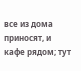все из дома приносят, и кафе рядом; тут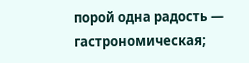порой одна радость — гастрономическая;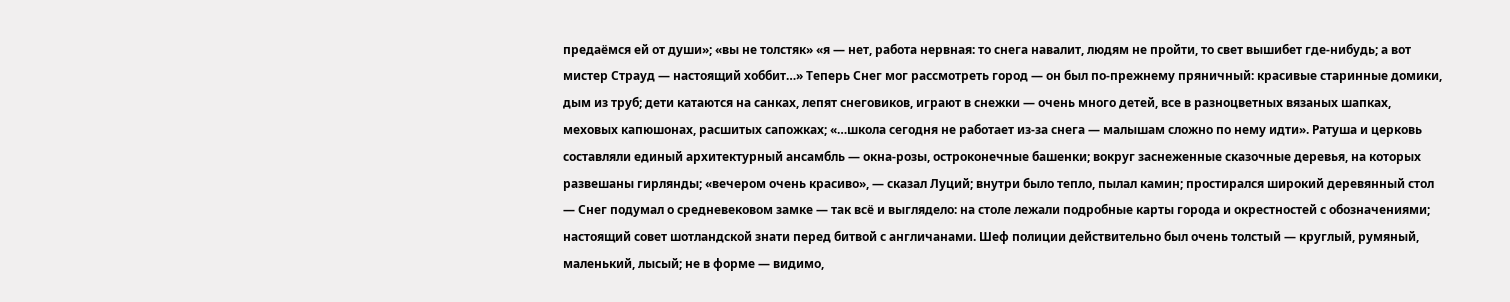предаёмся ей от души»; «вы не толстяк» «я — нет, работа нервная: то снега навалит, людям не пройти, то свет вышибет где-нибудь; а вот мистер Страуд — настоящий хоббит…» Теперь Снег мог рассмотреть город — он был по-прежнему пряничный: красивые старинные домики, дым из труб; дети катаются на санках, лепят снеговиков, играют в снежки — очень много детей, все в разноцветных вязаных шапках, меховых капюшонах, расшитых сапожках; «…школа сегодня не работает из-за снега — малышам сложно по нему идти». Ратуша и церковь составляли единый архитектурный ансамбль — окна-розы, остроконечные башенки; вокруг заснеженные сказочные деревья, на которых развешаны гирлянды; «вечером очень красиво», — сказал Луций; внутри было тепло, пылал камин; простирался широкий деревянный стол — Снег подумал о средневековом замке — так всё и выглядело: на столе лежали подробные карты города и окрестностей с обозначениями; настоящий совет шотландской знати перед битвой с англичанами. Шеф полиции действительно был очень толстый — круглый, румяный, маленький, лысый; не в форме — видимо,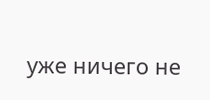уже ничего не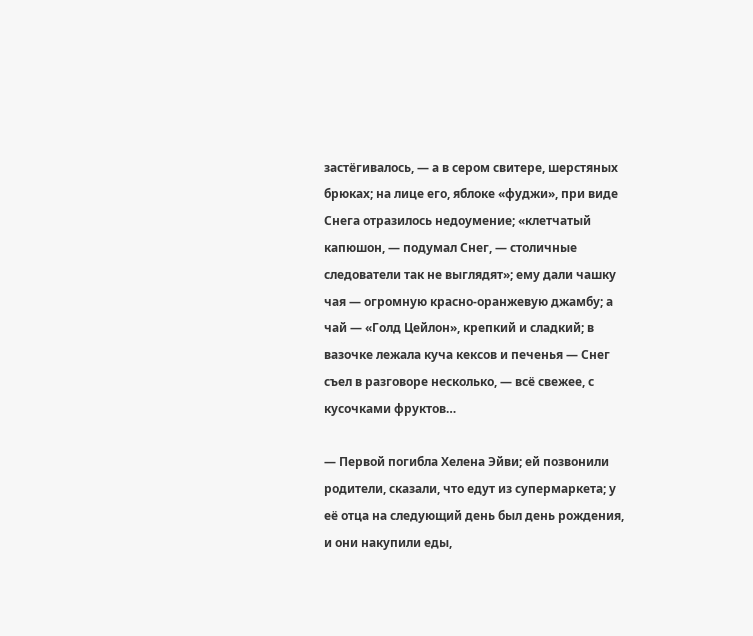застёгивалось, — а в сером свитере, шерстяных брюках; на лице его, яблоке «фуджи», при виде Снега отразилось недоумение; «клетчатый капюшон, — подумал Снег, — столичные следователи так не выглядят»; ему дали чашку чая — огромную красно-оранжевую джамбу; а чай — «Голд Цейлон», крепкий и сладкий; в вазочке лежала куча кексов и печенья — Снег съел в разговоре несколько, — всё свежее, с кусочками фруктов…

— Первой погибла Хелена Эйви; ей позвонили родители, сказали, что едут из супермаркета; у её отца на следующий день был день рождения, и они накупили еды,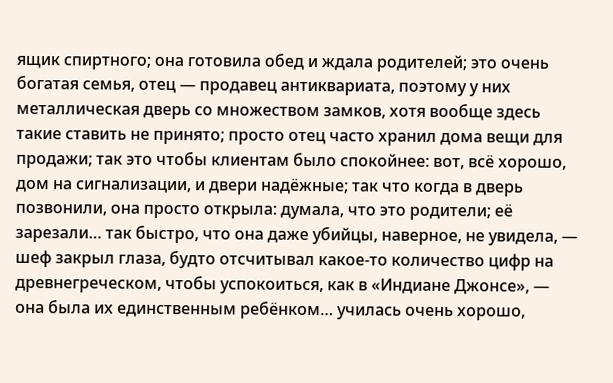ящик спиртного; она готовила обед и ждала родителей; это очень богатая семья, отец — продавец антиквариата, поэтому у них металлическая дверь со множеством замков, хотя вообще здесь такие ставить не принято; просто отец часто хранил дома вещи для продажи; так это чтобы клиентам было спокойнее: вот, всё хорошо, дом на сигнализации, и двери надёжные; так что когда в дверь позвонили, она просто открыла: думала, что это родители; её зарезали… так быстро, что она даже убийцы, наверное, не увидела, — шеф закрыл глаза, будто отсчитывал какое-то количество цифр на древнегреческом, чтобы успокоиться, как в «Индиане Джонсе», — она была их единственным ребёнком… училась очень хорошо,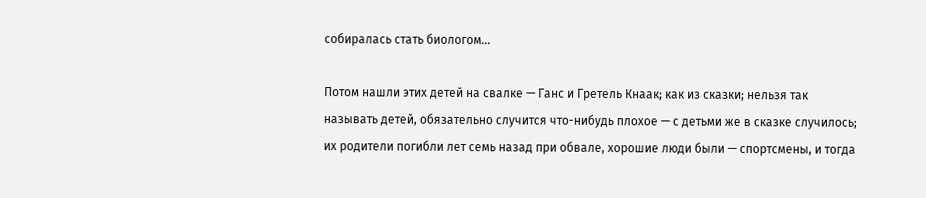собиралась стать биологом…

Потом нашли этих детей на свалке — Ганс и Гретель Кнаак; как из сказки; нельзя так называть детей, обязательно случится что-нибудь плохое — с детьми же в сказке случилось; их родители погибли лет семь назад при обвале, хорошие люди были — спортсмены, и тогда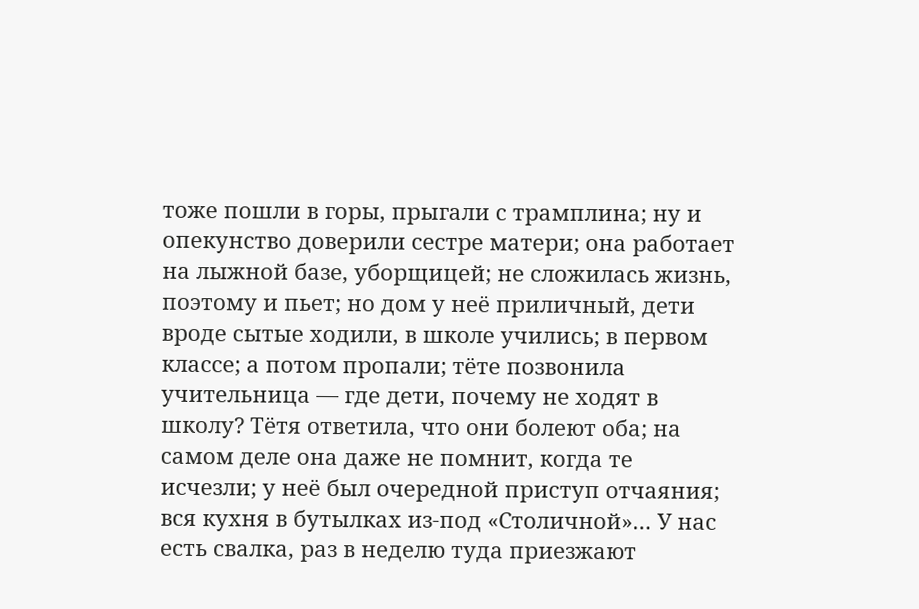тоже пошли в горы, прыгали с трамплина; ну и опекунство доверили сестре матери; она работает на лыжной базе, уборщицей; не сложилась жизнь, поэтому и пьет; но дом у неё приличный, дети вроде сытые ходили, в школе учились; в первом классе; а потом пропали; тёте позвонила учительница — где дети, почему не ходят в школу? Тётя ответила, что они болеют оба; на самом деле она даже не помнит, когда те исчезли; у неё был очередной приступ отчаяния; вся кухня в бутылках из-под «Столичной»… У нас есть свалка, раз в неделю туда приезжают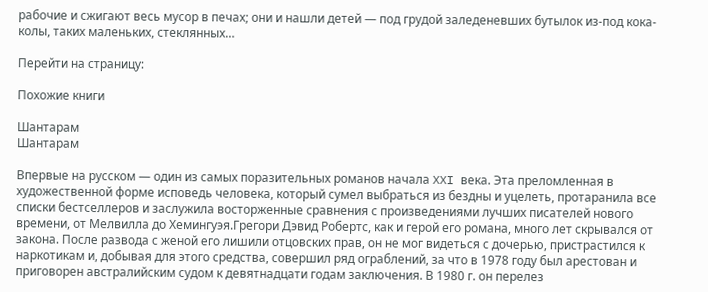рабочие и сжигают весь мусор в печах; они и нашли детей — под грудой заледеневших бутылок из-под кока-колы, таких маленьких, стеклянных…

Перейти на страницу:

Похожие книги

Шантарам
Шантарам

Впервые на русском — один из самых поразительных романов начала XXI века. Эта преломленная в художественной форме исповедь человека, который сумел выбраться из бездны и уцелеть, протаранила все списки бестселлеров и заслужила восторженные сравнения с произведениями лучших писателей нового времени, от Мелвилла до Хемингуэя.Грегори Дэвид Робертс, как и герой его романа, много лет скрывался от закона. После развода с женой его лишили отцовских прав, он не мог видеться с дочерью, пристрастился к наркотикам и, добывая для этого средства, совершил ряд ограблений, за что в 1978 году был арестован и приговорен австралийским судом к девятнадцати годам заключения. В 1980 г. он перелез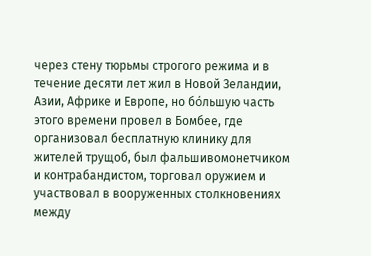через стену тюрьмы строгого режима и в течение десяти лет жил в Новой Зеландии, Азии, Африке и Европе, но бόльшую часть этого времени провел в Бомбее, где организовал бесплатную клинику для жителей трущоб, был фальшивомонетчиком и контрабандистом, торговал оружием и участвовал в вооруженных столкновениях между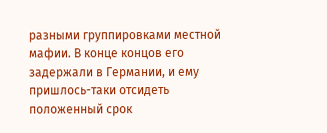разными группировками местной мафии. В конце концов его задержали в Германии, и ему пришлось-таки отсидеть положенный срок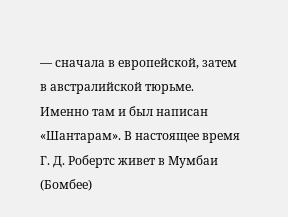— сначала в европейской, затем в австралийской тюрьме. Именно там и был написан «Шантарам». В настоящее время Г. Д. Робертс живет в Мумбаи (Бомбее)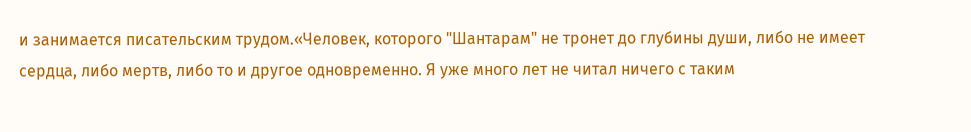и занимается писательским трудом.«Человек, которого "Шантарам" не тронет до глубины души, либо не имеет сердца, либо мертв, либо то и другое одновременно. Я уже много лет не читал ничего с таким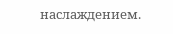наслаждением.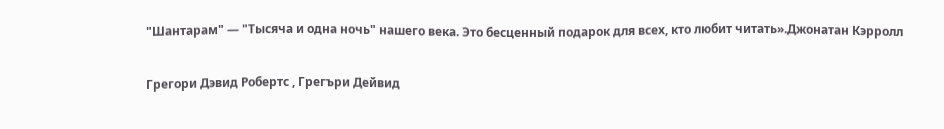"Шантарам" — "Тысяча и одна ночь" нашего века. Это бесценный подарок для всех, кто любит читать».Джонатан Кэрролл

Грегори Дэвид Робертс , Грегъри Дейвид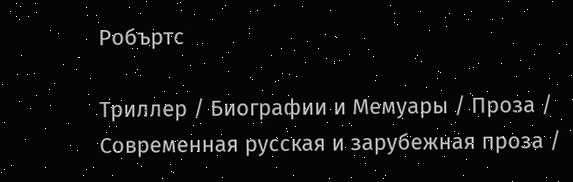Робъртс

Триллер / Биографии и Мемуары / Проза / Современная русская и зарубежная проза /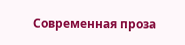Современная проза